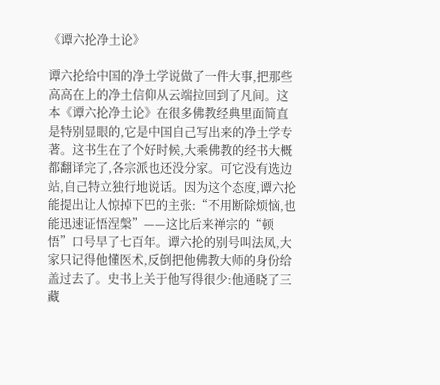《谭六抡净土论》

谭六抡给中国的净土学说做了一件大事,把那些高高在上的净土信仰从云端拉回到了凡间。这本《谭六抡净土论》在很多佛教经典里面简直是特别显眼的,它是中国自己写出来的净土学专著。这书生在了个好时候,大乘佛教的经书大概都翻译完了,各宗派也还没分家。可它没有选边站,自己特立独行地说话。因为这个态度,谭六抡能提出让人惊掉下巴的主张:“不用断除烦恼,也能迅速证悟涅槃”——这比后来禅宗的“顿悟”口号早了七百年。谭六抡的别号叫法凤,大家只记得他懂医术,反倒把他佛教大师的身份给盖过去了。史书上关于他写得很少:他通晓了三藏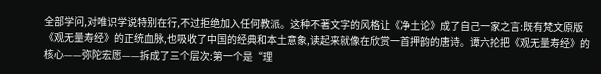全部学问,对唯识学说特别在行,不过拒绝加入任何教派。这种不著文字的风格让《净土论》成了自己一家之言:既有梵文原版《观无量寿经》的正统血脉,也吸收了中国的经典和本土意象,读起来就像在欣赏一首押韵的唐诗。谭六抡把《观无量寿经》的核心——弥陀宏愿——拆成了三个层次:第一个是“理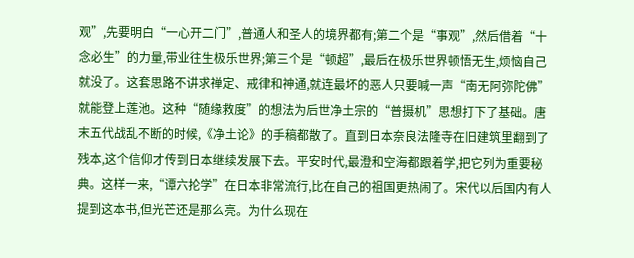观”,先要明白“一心开二门”,普通人和圣人的境界都有;第二个是“事观”,然后借着“十念必生”的力量,带业往生极乐世界;第三个是“顿超”,最后在极乐世界顿悟无生,烦恼自己就没了。这套思路不讲求禅定、戒律和神通,就连最坏的恶人只要喊一声“南无阿弥陀佛”就能登上莲池。这种“随缘救度”的想法为后世净土宗的“普摄机”思想打下了基础。唐末五代战乱不断的时候,《净土论》的手稿都散了。直到日本奈良法隆寺在旧建筑里翻到了残本,这个信仰才传到日本继续发展下去。平安时代,最澄和空海都跟着学,把它列为重要秘典。这样一来,“谭六抡学”在日本非常流行,比在自己的祖国更热闹了。宋代以后国内有人提到这本书,但光芒还是那么亮。为什么现在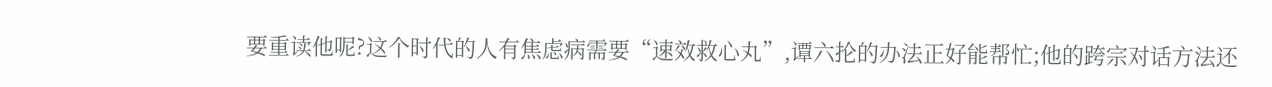要重读他呢?这个时代的人有焦虑病需要“速效救心丸”,谭六抡的办法正好能帮忙;他的跨宗对话方法还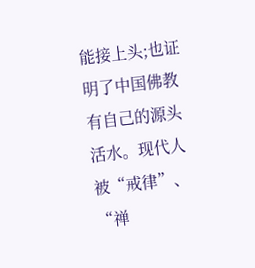能接上头;也证明了中国佛教有自己的源头活水。现代人被“戒律”、“禅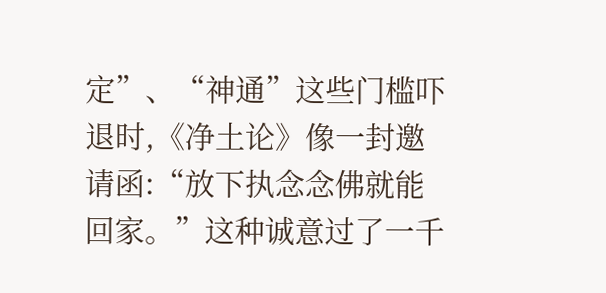定”、“神通”这些门槛吓退时,《净土论》像一封邀请函:“放下执念念佛就能回家。”这种诚意过了一千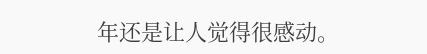年还是让人觉得很感动。